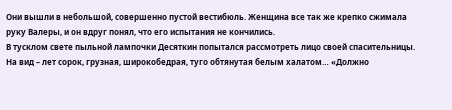Они вышли в небольшой, совершенно пустой вестибюль. Женщина все так же крепко сжимала руку Валеры, и он вдруг понял, что его испытания не кончились.
В тусклом свете пыльной лампочки Десяткин попытался рассмотреть лицо своей спасительницы. На вид – лет сорок, грузная, широкобедрая, туго обтянутая белым халатом… «Должно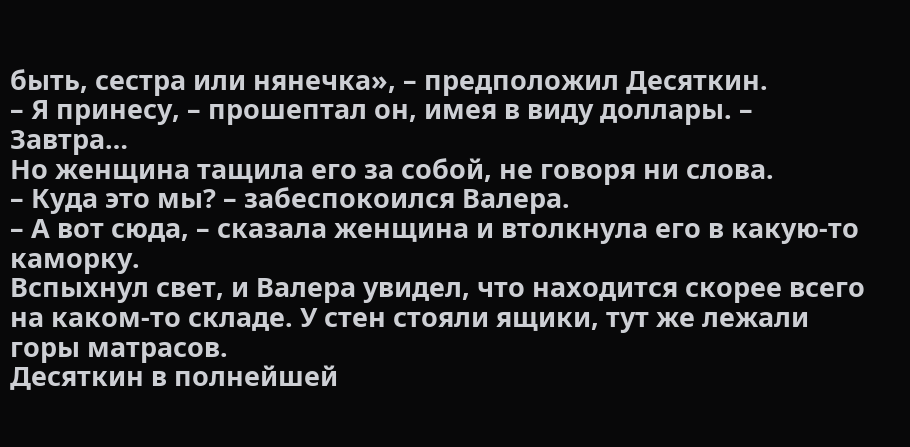быть, сестра или нянечка», – предположил Десяткин.
– Я принесу, – прошептал он, имея в виду доллары. – Завтра…
Но женщина тащила его за собой, не говоря ни слова.
– Куда это мы? – забеспокоился Валера.
– А вот сюда, – сказала женщина и втолкнула его в какую-то каморку.
Вспыхнул свет, и Валера увидел, что находится скорее всего на каком-то складе. У стен стояли ящики, тут же лежали горы матрасов.
Десяткин в полнейшей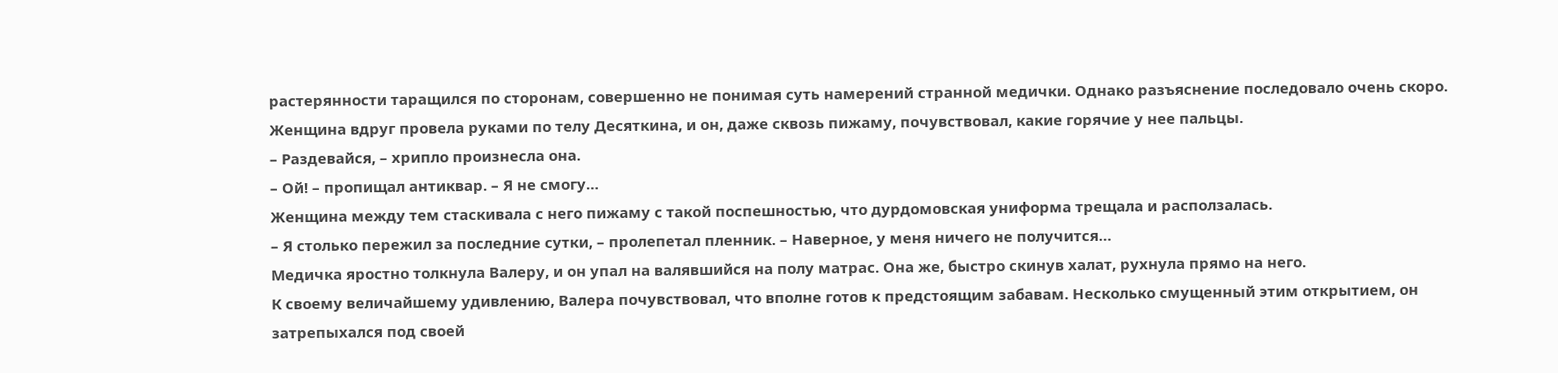растерянности таращился по сторонам, совершенно не понимая суть намерений странной медички. Однако разъяснение последовало очень скоро. Женщина вдруг провела руками по телу Десяткина, и он, даже сквозь пижаму, почувствовал, какие горячие у нее пальцы.
– Раздевайся, – хрипло произнесла она.
– Ой! – пропищал антиквар. – Я не смогу…
Женщина между тем стаскивала с него пижаму с такой поспешностью, что дурдомовская униформа трещала и расползалась.
– Я столько пережил за последние сутки, – пролепетал пленник. – Наверное, у меня ничего не получится…
Медичка яростно толкнула Валеру, и он упал на валявшийся на полу матрас. Она же, быстро скинув халат, рухнула прямо на него.
К своему величайшему удивлению, Валера почувствовал, что вполне готов к предстоящим забавам. Несколько смущенный этим открытием, он затрепыхался под своей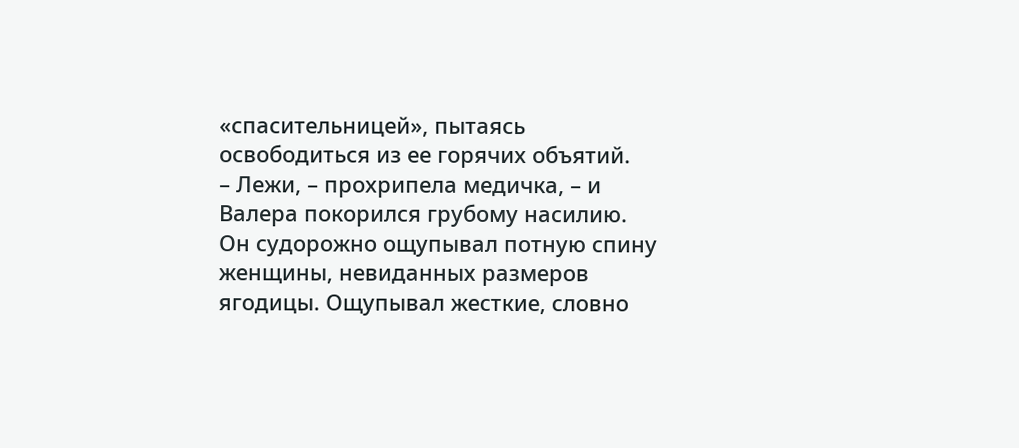«спасительницей», пытаясь освободиться из ее горячих объятий.
– Лежи, – прохрипела медичка, – и Валера покорился грубому насилию.
Он судорожно ощупывал потную спину женщины, невиданных размеров ягодицы. Ощупывал жесткие, словно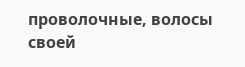проволочные, волосы своей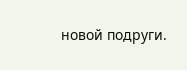новой подруги.